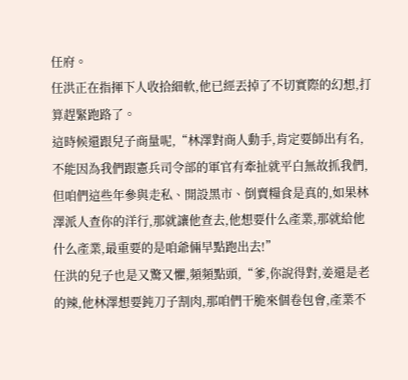任府。
任洪正在指揮下人收拾細軟,他已經丟掉了不切實際的幻想,打算趕緊跑路了。
這時候還跟兒子商量呢,“林澤對商人動手,肯定要師出有名,不能因為我們跟憲兵司令部的軍官有牽扯就平白無故抓我們,但咱們這些年參與走私、開設黑市、倒賣糧食是真的,如果林澤派人查你的洋行,那就讓他查去,他想要什么產業,那就給他什么產業,最重要的是咱爺倆早點跑出去!”
任洪的兒子也是又驚又懼,頻頻點頭,“爹,你說得對,姜還是老的辣,他林澤想要鈍刀子割肉,那咱們干脆來個卷包會,產業不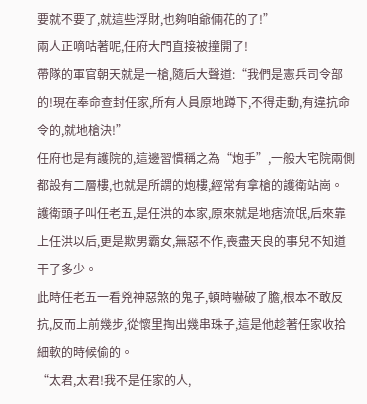要就不要了,就這些浮財,也夠咱爺倆花的了!”
兩人正嘀咕著呢,任府大門直接被撞開了!
帶隊的軍官朝天就是一槍,隨后大聲道:“我們是憲兵司令部的!現在奉命查封任家,所有人員原地蹲下,不得走動,有違抗命令的,就地槍決!”
任府也是有護院的,這邊習慣稱之為“炮手”,一般大宅院兩側都設有二層樓,也就是所謂的炮樓,經常有拿槍的護衛站崗。
護衛頭子叫任老五,是任洪的本家,原來就是地痞流氓,后來靠上任洪以后,更是欺男霸女,無惡不作,喪盡天良的事兒不知道干了多少。
此時任老五一看兇神惡煞的鬼子,頓時嚇破了膽,根本不敢反抗,反而上前幾步,從懷里掏出幾串珠子,這是他趁著任家收拾細軟的時候偷的。
“太君,太君!我不是任家的人,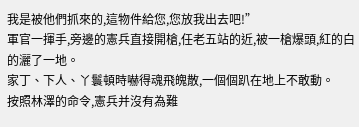我是被他們抓來的,這物件給您,您放我出去吧!”
軍官一揮手,旁邊的憲兵直接開槍,任老五站的近,被一槍爆頭,紅的白的灑了一地。
家丁、下人、丫鬟頓時嚇得魂飛魄散,一個個趴在地上不敢動。
按照林澤的命令,憲兵并沒有為難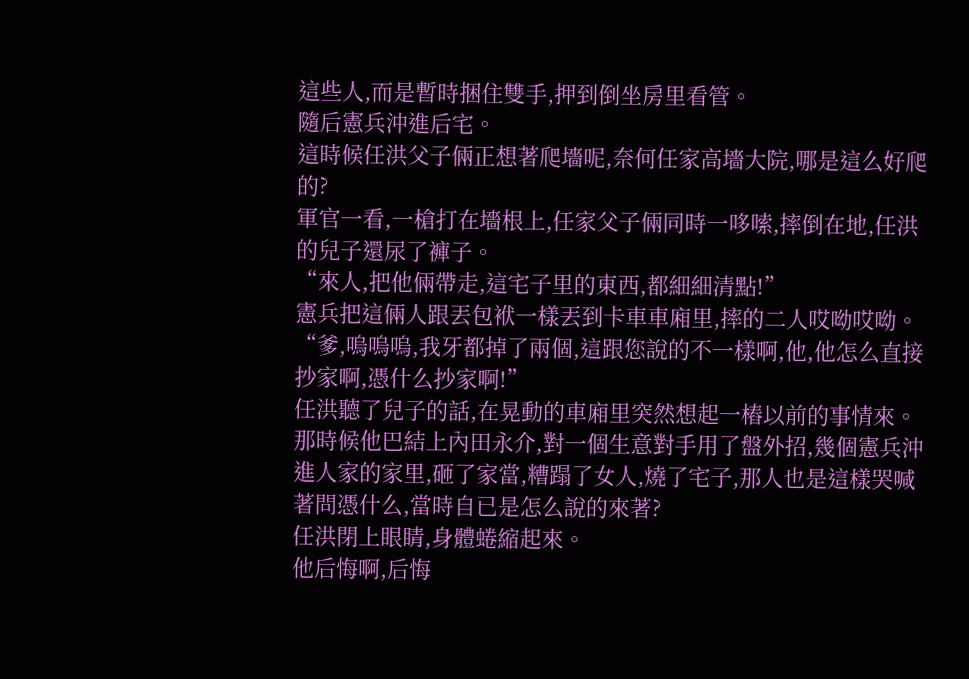這些人,而是暫時捆住雙手,押到倒坐房里看管。
隨后憲兵沖進后宅。
這時候任洪父子倆正想著爬墻呢,奈何任家高墻大院,哪是這么好爬的?
軍官一看,一槍打在墻根上,任家父子倆同時一哆嗦,摔倒在地,任洪的兒子還尿了褲子。
“來人,把他倆帶走,這宅子里的東西,都細細清點!”
憲兵把這倆人跟丟包袱一樣丟到卡車車廂里,摔的二人哎呦哎呦。
“爹,嗚嗚嗚,我牙都掉了兩個,這跟您說的不一樣啊,他,他怎么直接抄家啊,憑什么抄家啊!”
任洪聽了兒子的話,在晃動的車廂里突然想起一樁以前的事情來。
那時候他巴結上內田永介,對一個生意對手用了盤外招,幾個憲兵沖進人家的家里,砸了家當,糟蹋了女人,燒了宅子,那人也是這樣哭喊著問憑什么,當時自已是怎么說的來著?
任洪閉上眼睛,身體蜷縮起來。
他后悔啊,后悔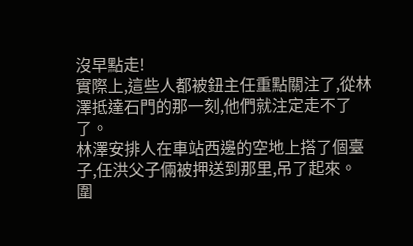沒早點走!
實際上,這些人都被鈕主任重點關注了,從林澤抵達石門的那一刻,他們就注定走不了了。
林澤安排人在車站西邊的空地上搭了個臺子,任洪父子倆被押送到那里,吊了起來。
圍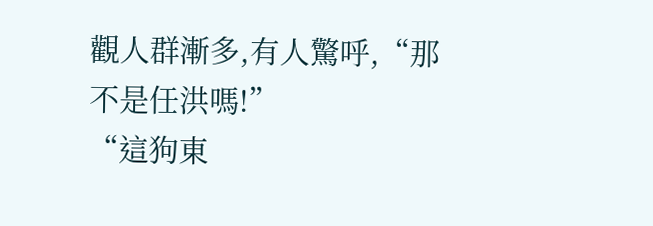觀人群漸多,有人驚呼,“那不是任洪嗎!”
“這狗東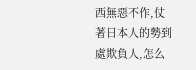西無惡不作,仗著日本人的勢到處欺負人,怎么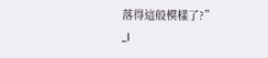落得這般模樣了?”
_l